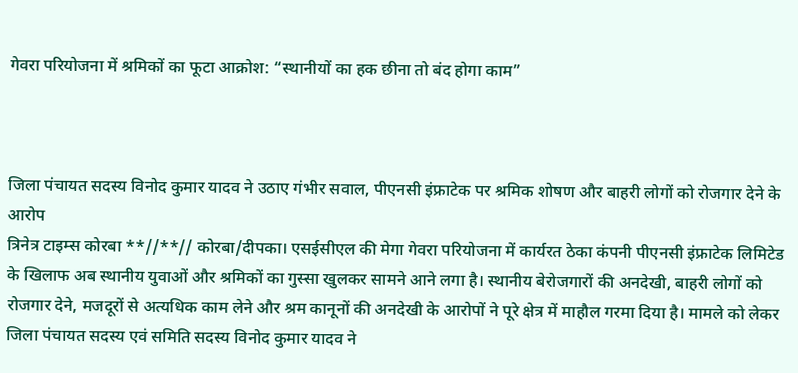गेवरा परियोजना में श्रमिकों का फूटा आक्रोश: “स्थानीयों का हक छीना तो बंद होगा काम”



जिला पंचायत सदस्य विनोद कुमार यादव ने उठाए गंभीर सवाल, पीएनसी इंफ्राटेक पर श्रमिक शोषण और बाहरी लोगों को रोजगार देने के आरोप
त्रिनेत्र टाइम्स कोरबा **//**// कोरबा/दीपका। एसईसीएल की मेगा गेवरा परियोजना में कार्यरत ठेका कंपनी पीएनसी इंफ्राटेक लिमिटेड के खिलाफ अब स्थानीय युवाओं और श्रमिकों का गुस्सा खुलकर सामने आने लगा है। स्थानीय बेरोजगारों की अनदेखी, बाहरी लोगों को रोजगार देने, मजदूरों से अत्यधिक काम लेने और श्रम कानूनों की अनदेखी के आरोपों ने पूरे क्षेत्र में माहौल गरमा दिया है। मामले को लेकर जिला पंचायत सदस्य एवं समिति सदस्य विनोद कुमार यादव ने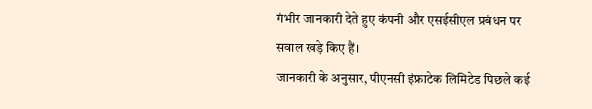गंभीर जानकारी देते हुए कंपनी और एसईसीएल प्रबंधन पर सवाल खड़े किए हैं।
जानकारी के अनुसार, पीएनसी इंफ्राटेक लिमिटेड पिछले कई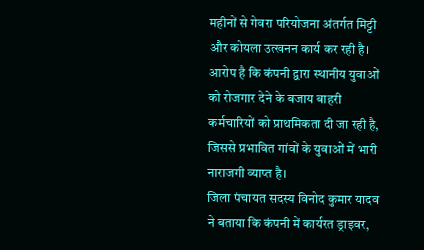महीनों से गेवरा परियोजना अंतर्गत मिट्टी और कोयला उत्खनन कार्य कर रही है। आरोप है कि कंपनी द्वारा स्थानीय युवाओं को रोजगार देने के बजाय बाहरी कर्मचारियों को प्राथमिकता दी जा रही है, जिससे प्रभावित गांवों के युवाओं में भारी नाराजगी व्याप्त है।
जिला पंचायत सदस्य विनोद कुमार यादव ने बताया कि कंपनी में कार्यरत ड्राइवर,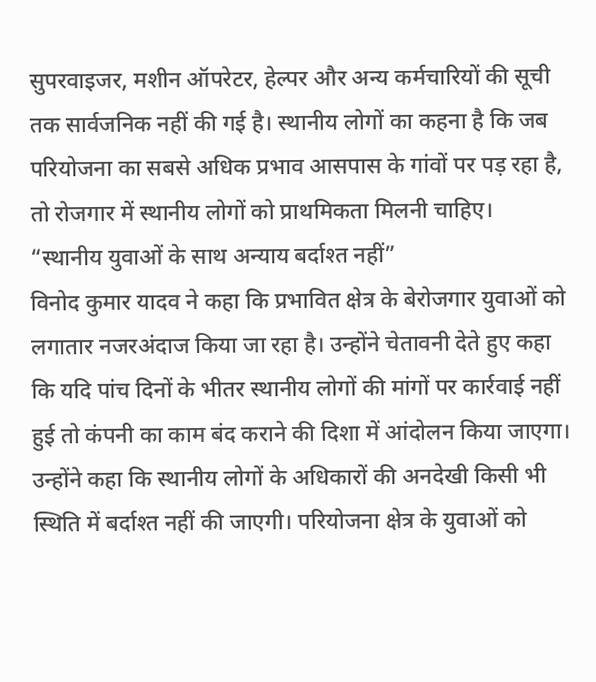सुपरवाइजर, मशीन ऑपरेटर, हेल्पर और अन्य कर्मचारियों की सूची तक सार्वजनिक नहीं की गई है। स्थानीय लोगों का कहना है कि जब परियोजना का सबसे अधिक प्रभाव आसपास के गांवों पर पड़ रहा है, तो रोजगार में स्थानीय लोगों को प्राथमिकता मिलनी चाहिए।
“स्थानीय युवाओं के साथ अन्याय बर्दाश्त नहीं”
विनोद कुमार यादव ने कहा कि प्रभावित क्षेत्र के बेरोजगार युवाओं को लगातार नजरअंदाज किया जा रहा है। उन्होंने चेतावनी देते हुए कहा कि यदि पांच दिनों के भीतर स्थानीय लोगों की मांगों पर कार्रवाई नहीं हुई तो कंपनी का काम बंद कराने की दिशा में आंदोलन किया जाएगा।
उन्होंने कहा कि स्थानीय लोगों के अधिकारों की अनदेखी किसी भी स्थिति में बर्दाश्त नहीं की जाएगी। परियोजना क्षेत्र के युवाओं को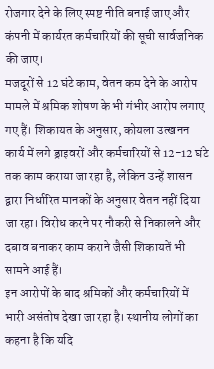रोजगार देने के लिए स्पष्ट नीति बनाई जाए और कंपनी में कार्यरत कर्मचारियों की सूची सार्वजनिक की जाए।
मजदूरों से 12 घंटे काम, वेतन कम देने के आरोप
मामले में श्रमिक शोषण के भी गंभीर आरोप लगाए गए हैं। शिकायत के अनुसार, कोयला उत्खनन कार्य में लगे ड्राइवरों और कर्मचारियों से 12-12 घंटे तक काम कराया जा रहा है, लेकिन उन्हें शासन द्वारा निर्धारित मानकों के अनुसार वेतन नहीं दिया जा रहा। विरोध करने पर नौकरी से निकालने और दबाव बनाकर काम कराने जैसी शिकायतें भी सामने आई हैं।
इन आरोपों के बाद श्रमिकों और कर्मचारियों में भारी असंतोष देखा जा रहा है। स्थानीय लोगों का कहना है कि यदि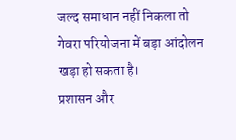जल्द समाधान नहीं निकला तो गेवरा परियोजना में बड़ा आंदोलन खड़ा हो सकता है।
प्रशासन और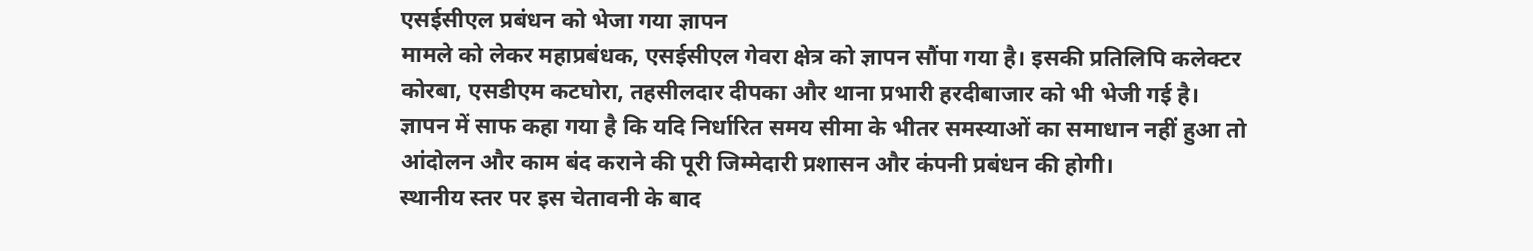एसईसीएल प्रबंधन को भेजा गया ज्ञापन
मामले को लेकर महाप्रबंधक, एसईसीएल गेवरा क्षेत्र को ज्ञापन सौंपा गया है। इसकी प्रतिलिपि कलेक्टर कोरबा, एसडीएम कटघोरा, तहसीलदार दीपका और थाना प्रभारी हरदीबाजार को भी भेजी गई है। ज्ञापन में साफ कहा गया है कि यदि निर्धारित समय सीमा के भीतर समस्याओं का समाधान नहीं हुआ तो आंदोलन और काम बंद कराने की पूरी जिम्मेदारी प्रशासन और कंपनी प्रबंधन की होगी।
स्थानीय स्तर पर इस चेतावनी के बाद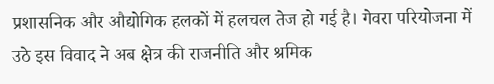प्रशासनिक और औद्योगिक हलकों में हलचल तेज हो गई है। गेवरा परियोजना में उठे इस विवाद ने अब क्षेत्र की राजनीति और श्रमिक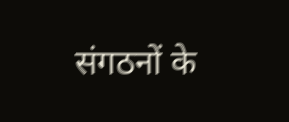संगठनों के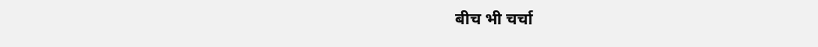बीच भी चर्चा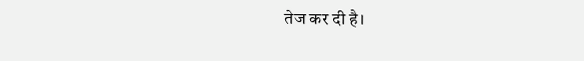तेज कर दी है।